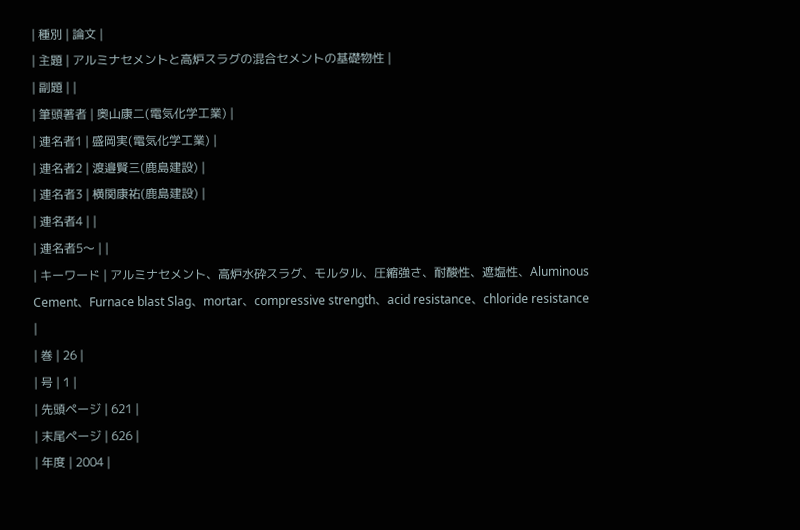| 種別 | 論文 |
| 主題 | アルミナセメントと高炉スラグの混合セメントの基礎物性 |
| 副題 | |
| 筆頭著者 | 奥山康二(電気化学工業) |
| 連名者1 | 盛岡実(電気化学工業) |
| 連名者2 | 渡邉賢三(鹿島建設) |
| 連名者3 | 横関康祐(鹿島建設) |
| 連名者4 | |
| 連名者5〜 | |
| キーワード | アルミナセメント、高炉水砕スラグ、モルタル、圧縮強さ、耐酸性、遮塩性、Aluminous Cement、Furnace blast Slag、mortar、compressive strength、acid resistance、chloride resistance |
| 巻 | 26 |
| 号 | 1 |
| 先頭ページ | 621 |
| 末尾ページ | 626 |
| 年度 | 2004 |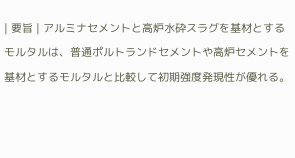| 要旨 | アルミナセメントと高炉水砕スラグを基材とするモルタルは、普通ポルトランドセメントや高炉セメントを基材とするモルタルと比較して初期強度発現性が優れる。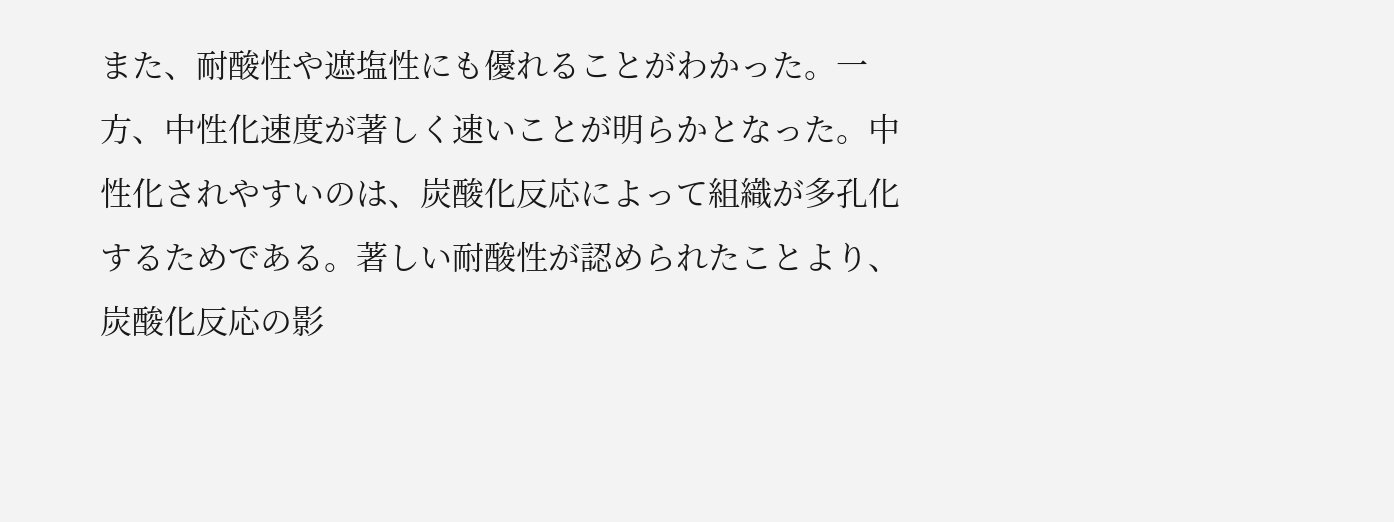また、耐酸性や遮塩性にも優れることがわかった。一方、中性化速度が著しく速いことが明らかとなった。中性化されやすいのは、炭酸化反応によって組織が多孔化するためである。著しい耐酸性が認められたことより、炭酸化反応の影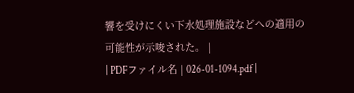響を受けにくい下水処理施設などへの適用の可能性が示唆された。 |
| PDFファイル名 | 026-01-1094.pdf |